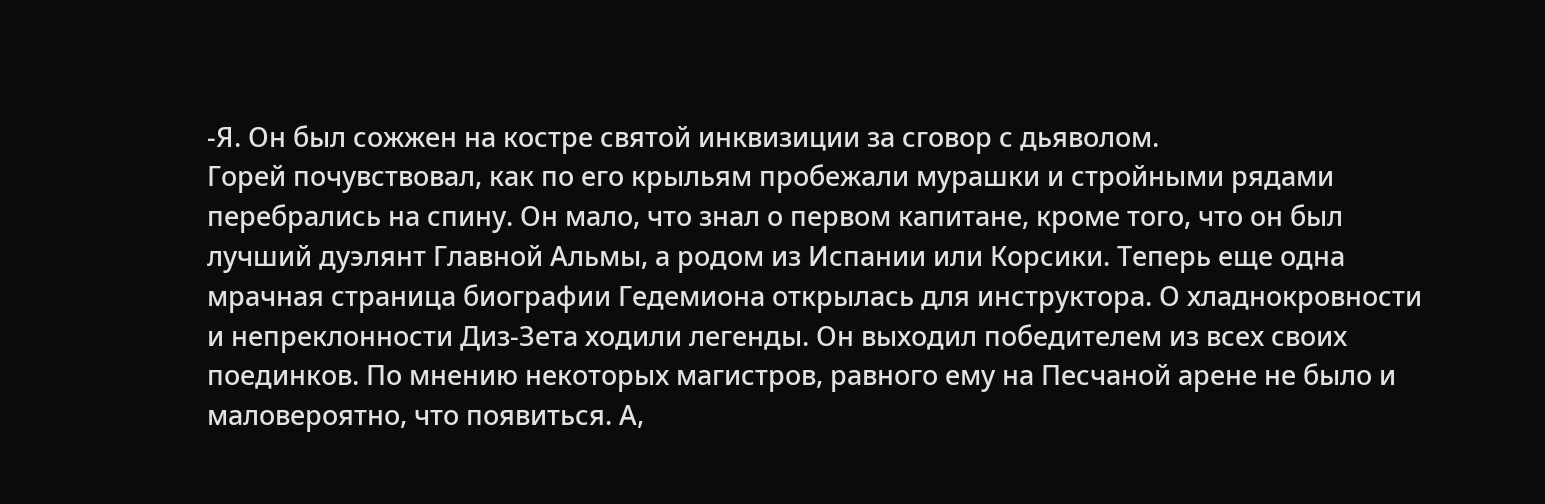-Я. Он был сожжен на костре святой инквизиции за сговор с дьяволом.
Горей почувствовал, как по его крыльям пробежали мурашки и стройными рядами перебрались на спину. Он мало, что знал о первом капитане, кроме того, что он был лучший дуэлянт Главной Альмы, а родом из Испании или Корсики. Теперь еще одна мрачная страница биографии Гедемиона открылась для инструктора. О хладнокровности и непреклонности Диз-Зета ходили легенды. Он выходил победителем из всех своих поединков. По мнению некоторых магистров, равного ему на Песчаной арене не было и маловероятно, что появиться. А,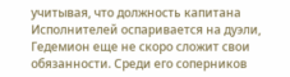учитывая, что должность капитана Исполнителей оспаривается на дуэли, Гедемион еще не скоро сложит свои обязанности. Среди его соперников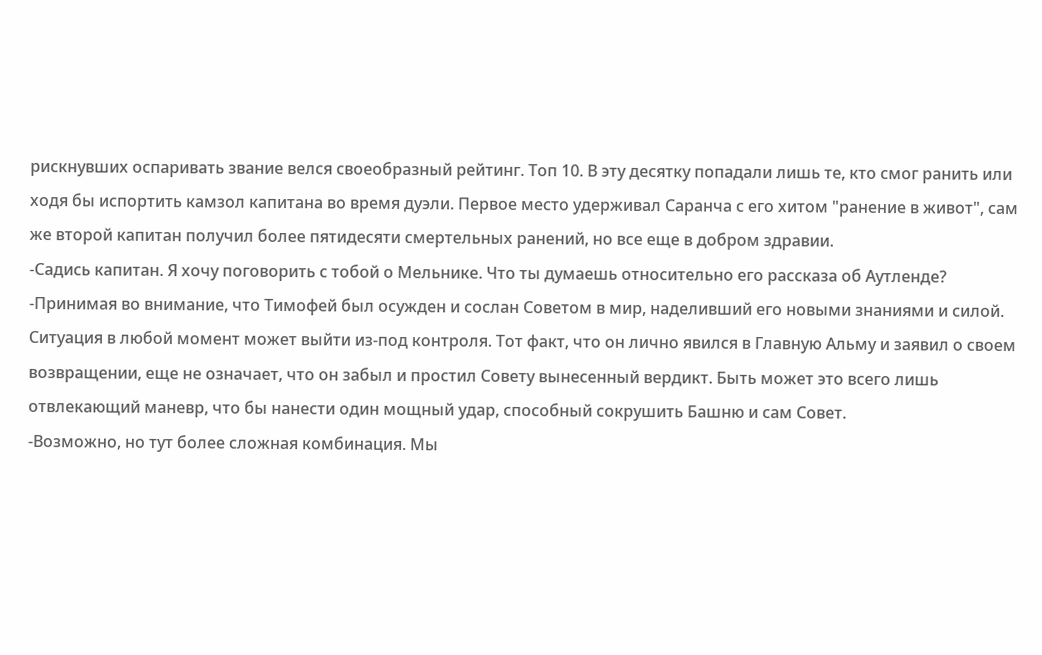рискнувших оспаривать звание велся своеобразный рейтинг. Топ 10. В эту десятку попадали лишь те, кто смог ранить или ходя бы испортить камзол капитана во время дуэли. Первое место удерживал Саранча с его хитом "ранение в живот", сам же второй капитан получил более пятидесяти смертельных ранений, но все еще в добром здравии.
-Садись капитан. Я хочу поговорить с тобой о Мельнике. Что ты думаешь относительно его рассказа об Аутленде?
-Принимая во внимание, что Тимофей был осужден и сослан Советом в мир, наделивший его новыми знаниями и силой. Ситуация в любой момент может выйти из-под контроля. Тот факт, что он лично явился в Главную Альму и заявил о своем возвращении, еще не означает, что он забыл и простил Совету вынесенный вердикт. Быть может это всего лишь отвлекающий маневр, что бы нанести один мощный удар, способный сокрушить Башню и сам Совет.
-Возможно, но тут более сложная комбинация. Мы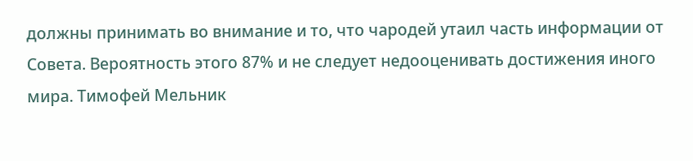должны принимать во внимание и то, что чародей утаил часть информации от Совета. Вероятность этого 87% и не следует недооценивать достижения иного мира. Тимофей Мельник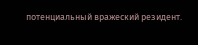потенциальный вражеский резидент.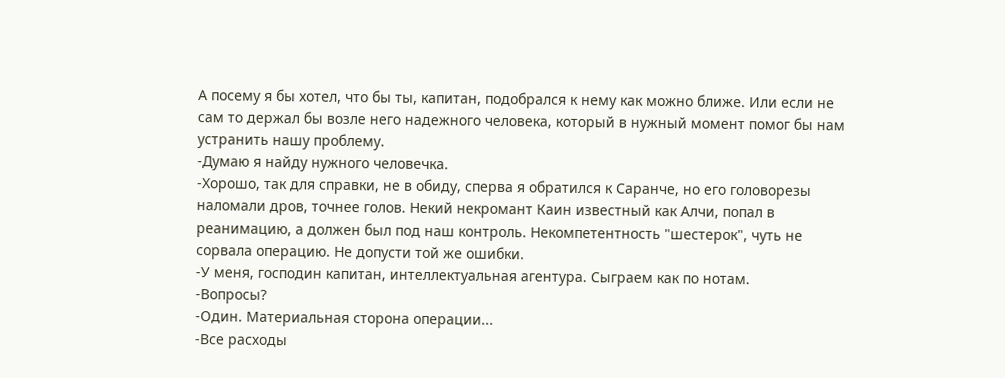А посему я бы хотел, что бы ты, капитан, подобрался к нему как можно ближе. Или если не сам то держал бы возле него надежного человека, который в нужный момент помог бы нам устранить нашу проблему.
-Думаю я найду нужного человечка.
-Хорошо, так для справки, не в обиду, сперва я обратился к Саранче, но его головорезы наломали дров, точнее голов. Некий некромант Каин известный как Алчи, попал в реанимацию, а должен был под наш контроль. Некомпетентность "шестерок", чуть не сорвала операцию. Не допусти той же ошибки.
-У меня, господин капитан, интеллектуальная агентура. Сыграем как по нотам.
-Вопросы?
-Один. Материальная сторона операции...
-Все расходы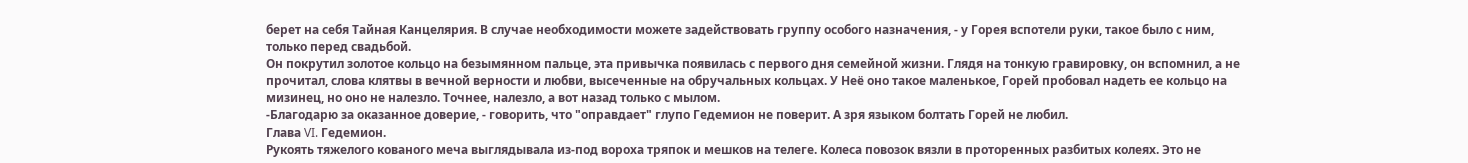берет на себя Тайная Канцелярия. В случае необходимости можете задействовать группу особого назначения, - у Горея вспотели руки, такое было с ним, только перед свадьбой.
Он покрутил золотое кольцо на безымянном пальце, эта привычка появилась с первого дня семейной жизни. Глядя на тонкую гравировку, он вспомнил, а не прочитал, слова клятвы в вечной верности и любви, высеченные на обручальных кольцах. У Неё оно такое маленькое, Горей пробовал надеть ее кольцо на мизинец, но оно не налезло. Точнее, налезло, а вот назад только с мылом.
-Благодарю за оказанное доверие, - говорить, что "оправдает" глупо Гедемион не поверит. А зря языком болтать Горей не любил.
Глава VI. Гедемион.
Рукоять тяжелого кованого меча выглядывала из-под вороха тряпок и мешков на телеге. Колеса повозок вязли в проторенных разбитых колеях. Это не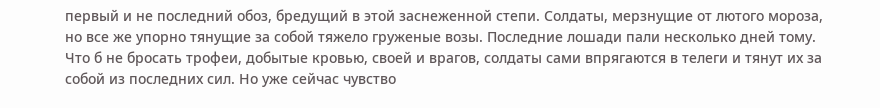первый и не последний обоз, бредущий в этой заснеженной степи. Солдаты, мерзнущие от лютого мороза, но все же упорно тянущие за собой тяжело груженые возы. Последние лошади пали несколько дней тому. Что б не бросать трофеи, добытые кровью, своей и врагов, солдаты сами впрягаются в телеги и тянут их за собой из последних сил. Но уже сейчас чувство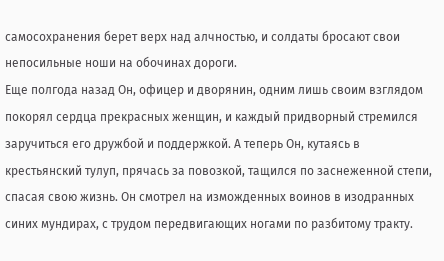самосохранения берет верх над алчностью, и солдаты бросают свои непосильные ноши на обочинах дороги.
Еще полгода назад Он, офицер и дворянин, одним лишь своим взглядом покорял сердца прекрасных женщин, и каждый придворный стремился заручиться его дружбой и поддержкой. А теперь Он, кутаясь в крестьянский тулуп, прячась за повозкой, тащился по заснеженной степи, спасая свою жизнь. Он смотрел на изможденных воинов в изодранных синих мундирах, с трудом передвигающих ногами по разбитому тракту.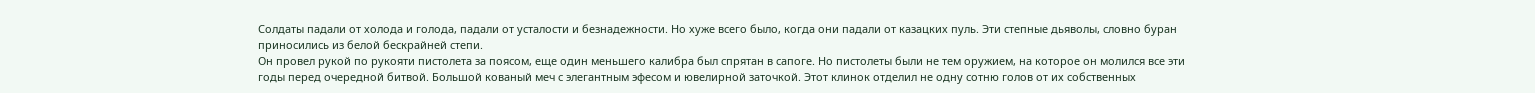Солдаты падали от холода и голода, падали от усталости и безнадежности. Но хуже всего было, когда они падали от казацких пуль. Эти степные дьяволы, словно буран приносились из белой бескрайней степи.
Он провел рукой по рукояти пистолета за поясом, еще один меньшего калибра был спрятан в сапоге. Но пистолеты были не тем оружием, на которое он молился все эти годы перед очередной битвой. Большой кованый меч с элегантным эфесом и ювелирной заточкой. Этот клинок отделил не одну сотню голов от их собственных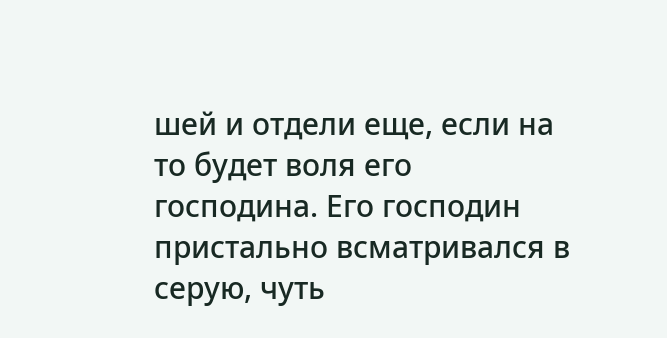шей и отдели еще, если на то будет воля его господина. Его господин пристально всматривался в серую, чуть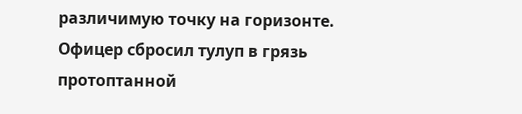различимую точку на горизонте. Офицер сбросил тулуп в грязь протоптанной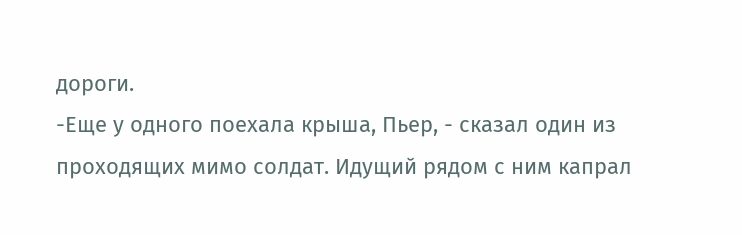дороги.
-Еще у одного поехала крыша, Пьер, - сказал один из проходящих мимо солдат. Идущий рядом с ним капрал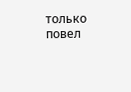только повел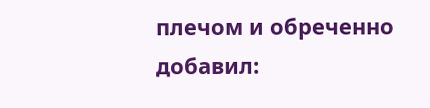плечом и обреченно добавил: